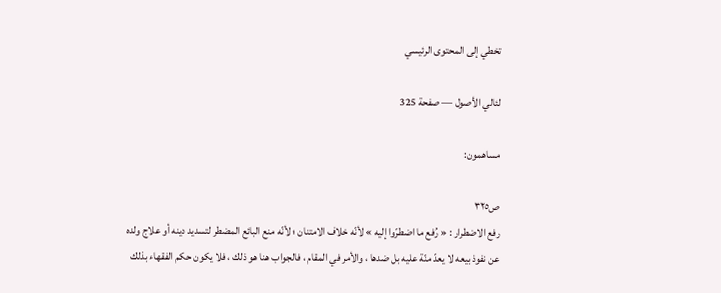تخطي إلى المحتوى الرئيسي

لئالي الأصول — صفحة 325

مساهمون:

ص٣٢٥
رفع الاضطرار : « رُفع ما اضطرّوا إليه » لأنّه خلاف الامتنان ؛ لأنّه منع البائع المضطر لتسديد دينه أو علاج ولده عن نفوذ بيعه لا يعدّ منّة عليه بل ضدها ، والأمر في المقام ، فالجواب هنا هو ذلك ، فلا يكون حكم الفقهاء بذلك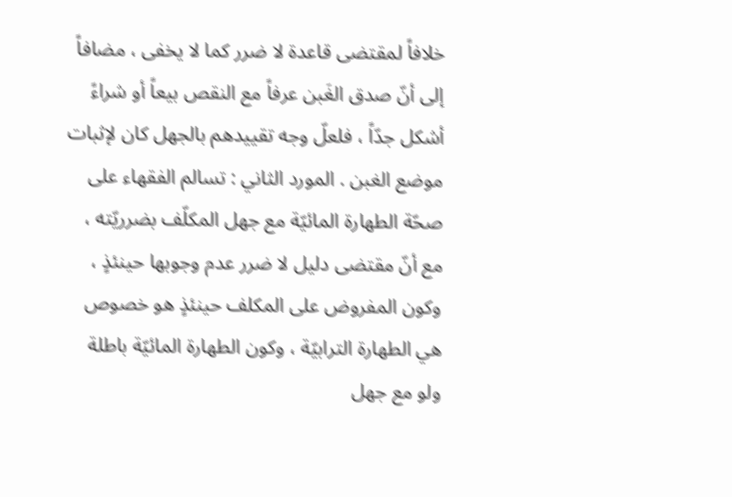خلافاً لمقتضى قاعدة لا ضرر كما لا يخفى ، مضافاً إلى أنّ صدق الغَبن عرفاً مع النقص بيعاً أو شراءً أشكل جدّاً ، فلعلّ وجه تقييدهم بالجهل كان لإثبات موضع الغبن . المورد الثاني : تسالم الفقهاء على صحّة الطهارة المائيّة مع جهل المكلّف بضرريّته ، مع أنّ مقتضى دليل لا ضرر عدم وجوبها حينئذٍ ، وكون المفروض على المكلف حينئذٍ هو خصوص هي الطهارة الترابيّة ، وكون الطهارة المائيّة باطلة ولو مع جهل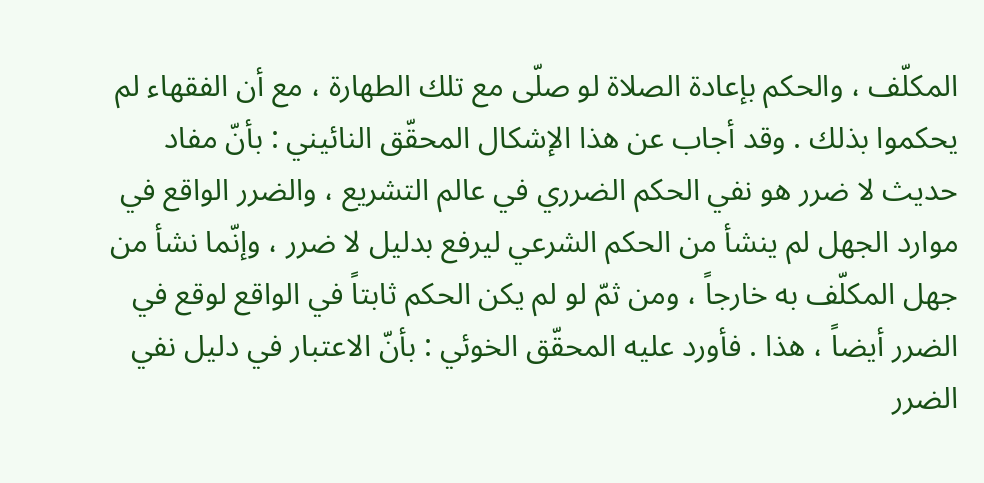المكلّف ، والحكم بإعادة الصلاة لو صلّى مع تلك الطهارة ، مع أن الفقهاء لم يحكموا بذلك . وقد أجاب عن هذا الإشكال المحقّق النائيني : بأنّ مفاد حديث لا ضرر هو نفي الحكم الضرري في عالم التشريع ، والضرر الواقع في موارد الجهل لم ينشأ من الحكم الشرعي ليرفع بدليل لا ضرر ، وإنّما نشأ من جهل المكلّف به خارجاً ، ومن ثمّ لو لم يكن الحكم ثابتاً في الواقع لوقع في الضرر أيضاً ، هذا . فأورد عليه المحقّق الخوئي : بأنّ الاعتبار في دليل نفي الضرر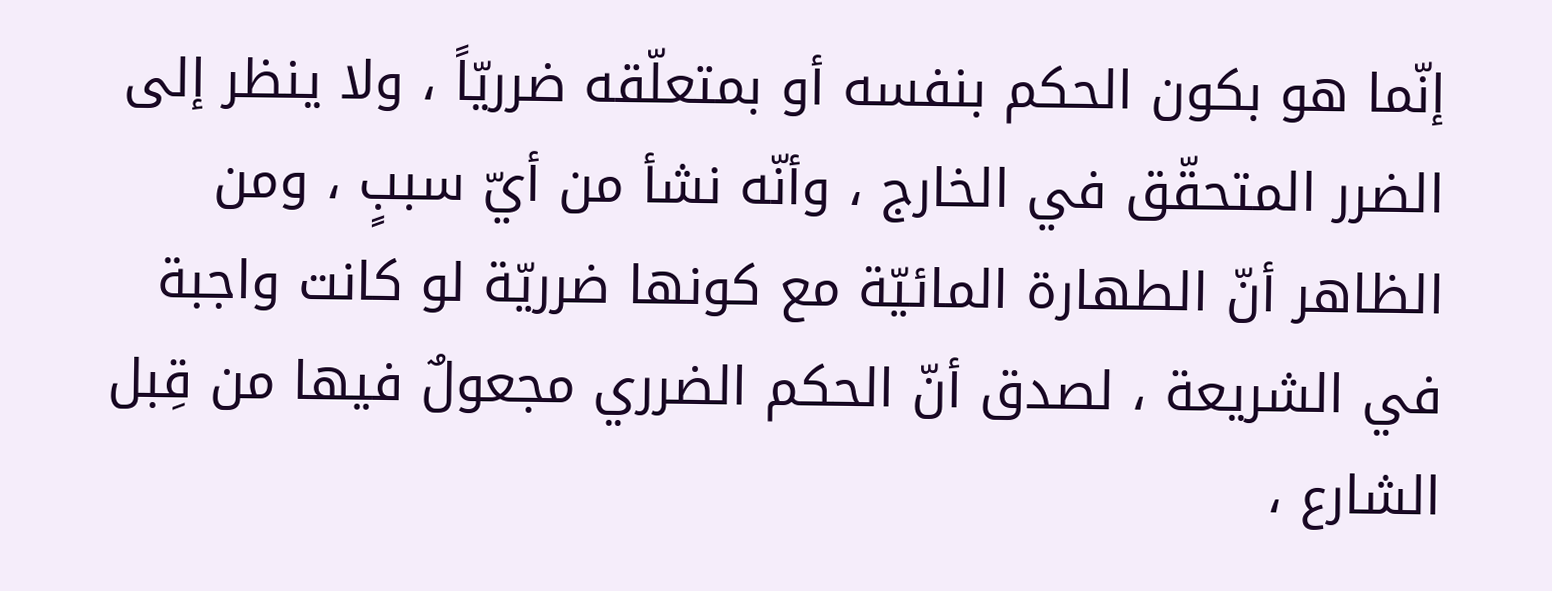إنّما هو بكون الحكم بنفسه أو بمتعلّقه ضرريّاً ، ولا ينظر إلى الضرر المتحقّق في الخارج ، وأنّه نشأ من أيّ سببٍ ، ومن الظاهر أنّ الطهارة المائيّة مع كونها ضرريّة لو كانت واجبة في الشريعة ، لصدق أنّ الحكم الضرري مجعولٌ فيها من قِبل الشارع ،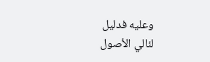وعليه فدليل
لئالي الأصول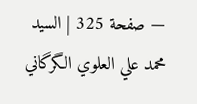— صفحة 325 | السيد محمد علي العلوي الگرگاني